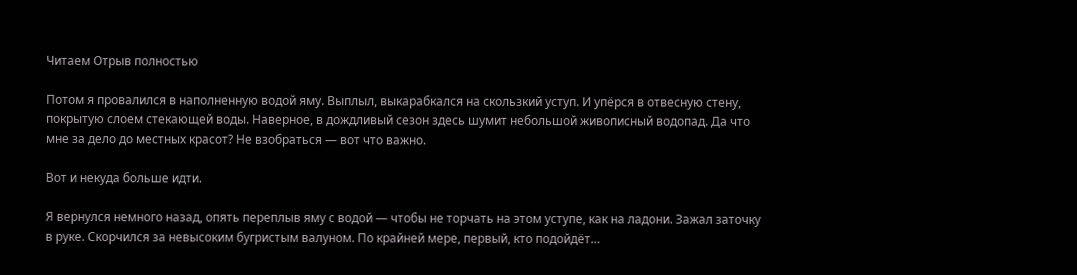Читаем Отрыв полностью

Потом я провалился в наполненную водой яму. Выплыл, выкарабкался на скользкий уступ. И упёрся в отвесную стену, покрытую слоем стекающей воды. Наверное, в дождливый сезон здесь шумит небольшой живописный водопад. Да что мне за дело до местных красот? Не взобраться — вот что важно.

Вот и некуда больше идти.

Я вернулся немного назад, опять переплыв яму с водой — чтобы не торчать на этом уступе, как на ладони. Зажал заточку в руке. Скорчился за невысоким бугристым валуном. По крайней мере, первый, кто подойдёт…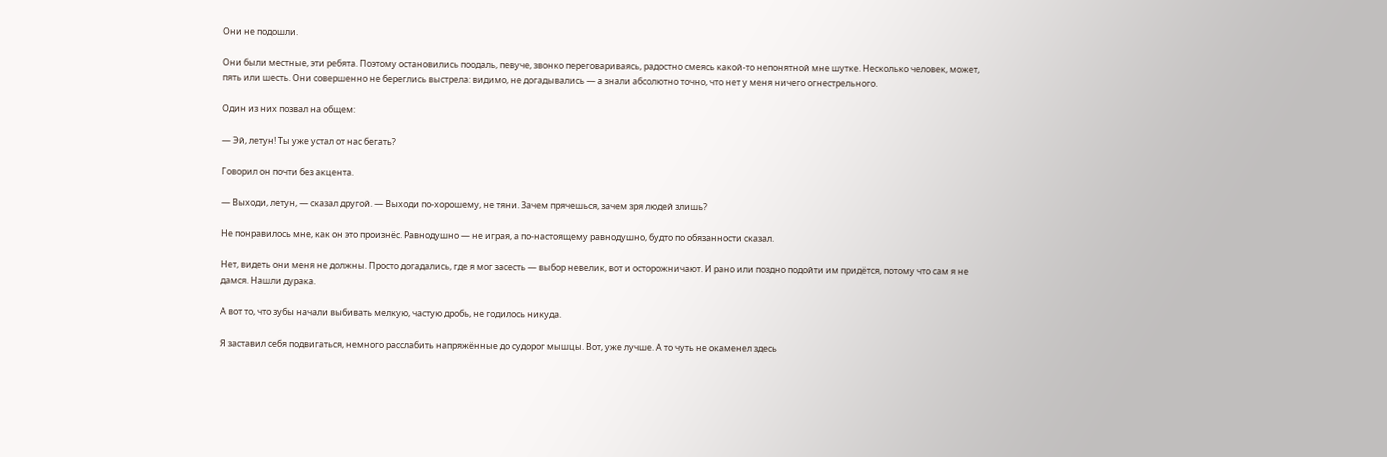Они не подошли.

Они были местные, эти ребята. Поэтому остановились поодаль, певуче, звонко переговариваясь, радостно смеясь какой-то непонятной мне шутке. Несколько человек, может, пять или шесть. Они совершенно не береглись выстрела: видимо, не догадывались — а знали абсолютно точно, что нет у меня ничего огнестрельного.

Один из них позвал на общем:

— Эй, летун! Ты уже устал от нас бегать?

Говорил он почти без акцента.

— Выходи, летун, — сказал другой. — Выходи по-хорошему, не тяни. Зачем прячешься, зачем зря людей злишь?

Не понравилось мне, как он это произнёс. Равнодушно — не играя, а по-настоящему равнодушно, будто по обязанности сказал.

Нет, видеть они меня не должны. Просто догадались, где я мог засесть — выбор невелик, вот и осторожничают. И рано или поздно подойти им придётся, потому что сам я не дамся. Нашли дурака.

А вот то, что зубы начали выбивать мелкую, частую дробь, не годилось никуда.

Я заставил себя подвигаться, немного расслабить напряжённые до судорог мышцы. Вот, уже лучше. А то чуть не окаменел здесь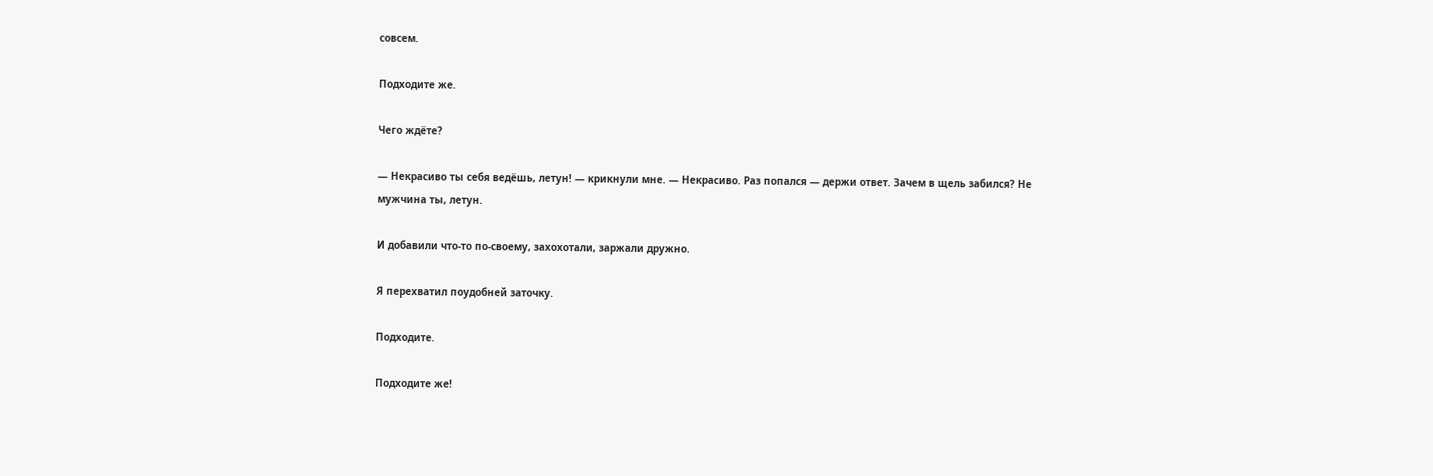совсем.

Подходите же.

Чего ждёте?

— Некрасиво ты себя ведёшь, летун! — крикнули мне. — Некрасиво. Раз попался — держи ответ. Зачем в щель забился? Не мужчина ты, летун.

И добавили что-то по-своему, захохотали, заржали дружно.

Я перехватил поудобней заточку.

Подходите.

Подходите же!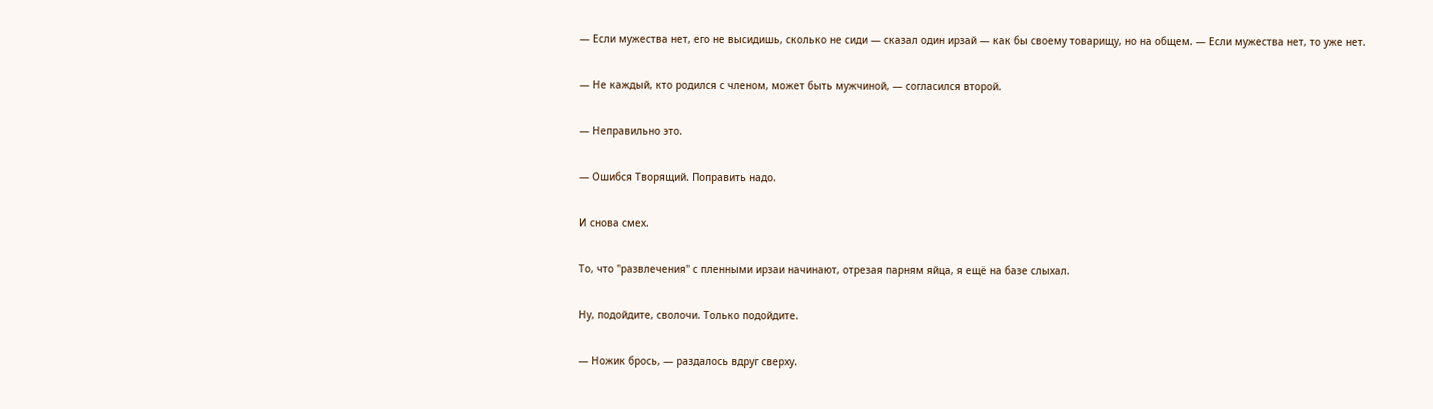— Если мужества нет, его не высидишь, сколько не сиди — сказал один ирзай — как бы своему товарищу, но на общем. — Если мужества нет, то уже нет.

— Не каждый, кто родился с членом, может быть мужчиной, — согласился второй.

— Неправильно это.

— Ошибся Творящий. Поправить надо.

И снова смех.

То, что "развлечения" с пленными ирзаи начинают, отрезая парням яйца, я ещё на базе слыхал.

Ну, подойдите, сволочи. Только подойдите.

— Ножик брось, — раздалось вдруг сверху.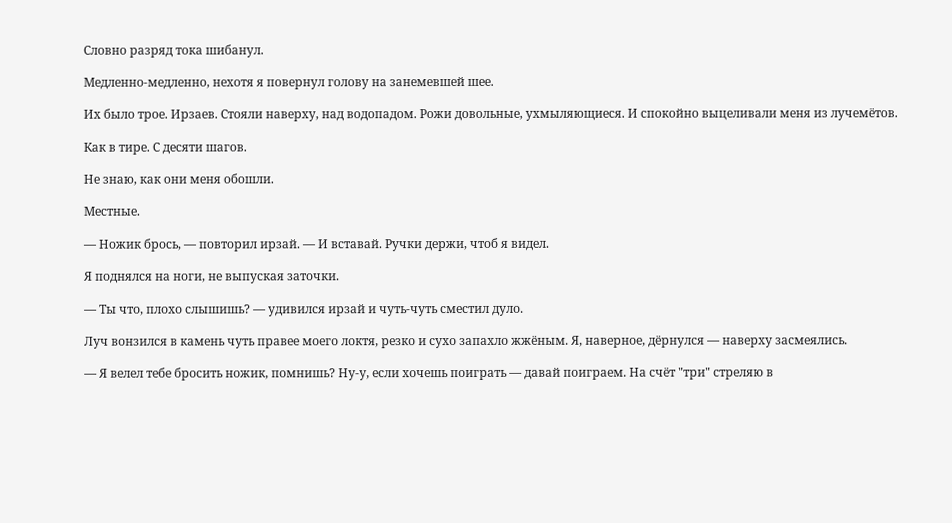Словно разряд тока шибанул.

Медленно-медленно, нехотя я повернул голову на занемевшей шее.

Их было трое. Ирзаев. Стояли наверху, над водопадом. Рожи довольные, ухмыляющиеся. И спокойно выцеливали меня из лучемётов.

Как в тире. С десяти шагов.

Не знаю, как они меня обошли.

Местные.

— Ножик брось, — повторил ирзай. — И вставай. Ручки держи, чтоб я видел.

Я поднялся на ноги, не выпуская заточки.

— Ты что, плохо слышишь? — удивился ирзай и чуть-чуть сместил дуло.

Луч вонзился в камень чуть правее моего локтя, резко и сухо запахло жжёным. Я, наверное, дёрнулся — наверху засмеялись.

— Я велел тебе бросить ножик, помнишь? Ну-у, если хочешь поиграть — давай поиграем. На счёт "три" стреляю в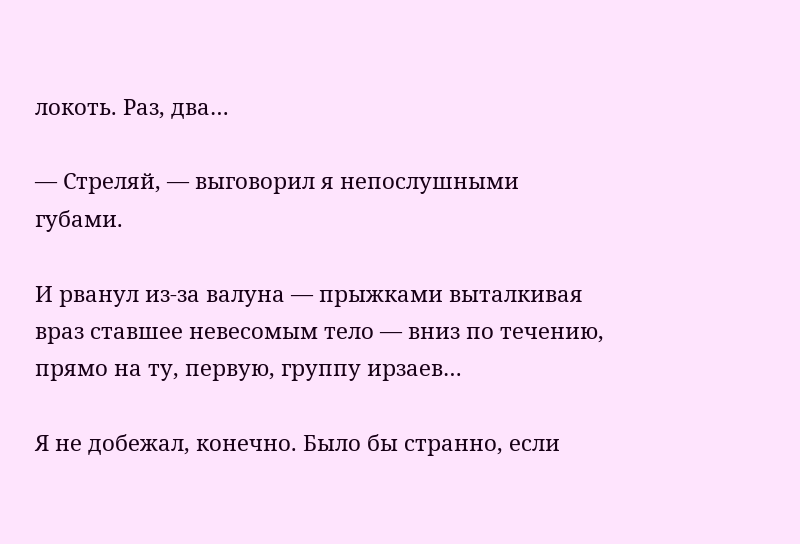локоть. Раз, два…

— Стреляй, — выговорил я непослушными губами.

И рванул из-за валуна — прыжками выталкивая враз ставшее невесомым тело — вниз по течению, прямо на ту, первую, группу ирзаев…

Я не добежал, конечно. Было бы странно, если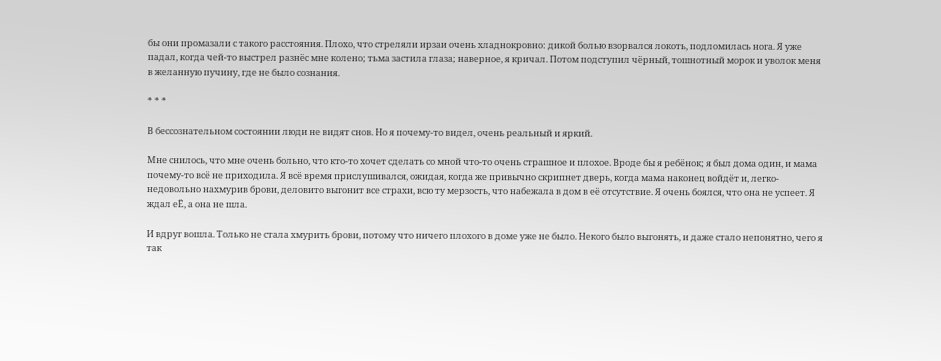бы они промазали с такого расстояния. Плохо, что стреляли ирзаи очень хладнокровно: дикой болью взорвался локоть, подломилась нога. Я уже падал, когда чей-то выстрел разнёс мне колено; тьма застила глаза; наверное, я кричал. Потом подступил чёрный, тошнотный морок и уволок меня в желанную пучину, где не было сознания.

* * *

В бессознательном состоянии люди не видят снов. Но я почему-то видел, очень реальный и яркий.

Мне снилось, что мне очень больно, что кто-то хочет сделать со мной что-то очень страшное и плохое. Вроде бы я ребёнок; я был дома один, и мама почему-то всё не приходила. Я всё время прислушивался, ожидая, когда же привычно скрипнет дверь, когда мама наконец войдёт и, легко-недовольно нахмурив брови, деловито выгонит все страхи, всю ту мерзость, что набежала в дом в её отсутствие. Я очень боялся, что она не успеет. Я ждал еЁ, а она не шла.

И вдруг вошла. Только не стала хмурить брови, потому что ничего плохого в доме уже не было. Некого было выгонять, и даже стало непонятно, чего я так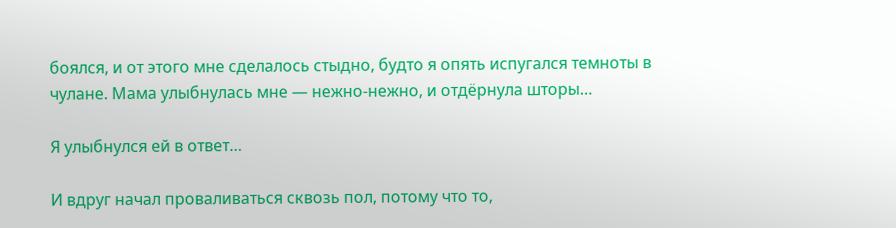боялся, и от этого мне сделалось стыдно, будто я опять испугался темноты в чулане. Мама улыбнулась мне — нежно-нежно, и отдёрнула шторы…

Я улыбнулся ей в ответ…

И вдруг начал проваливаться сквозь пол, потому что то,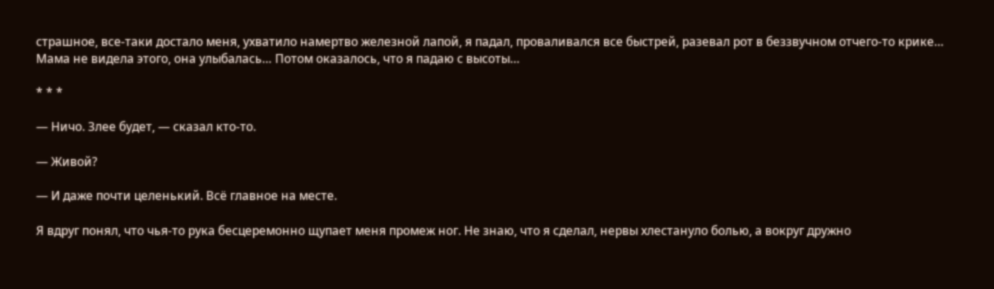страшное, все-таки достало меня, ухватило намертво железной лапой, я падал, проваливался все быстрей, разевал рот в беззвучном отчего-то крике… Мама не видела этого, она улыбалась… Потом оказалось, что я падаю с высоты…

* * *

— Ничо. Злее будет, — сказал кто-то.

— Живой?

— И даже почти целенький. Всё главное на месте.

Я вдруг понял, что чья-то рука бесцеремонно щупает меня промеж ног. Не знаю, что я сделал, нервы хлестануло болью, а вокруг дружно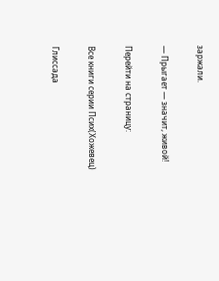заржали.

— Прыгает — значит, живой!

Перейти на страницу:

Все книги серии Псих(Хожевец)

Глиссада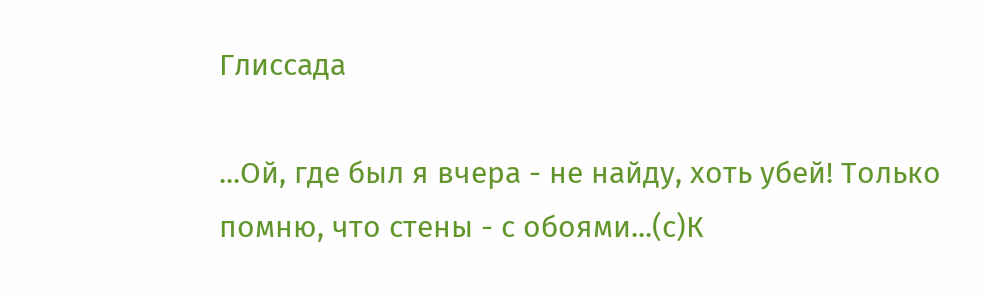Глиссада

...Ой, где был я вчера - не найду, хоть убей! Только помню, что стены - с обоями...(с)К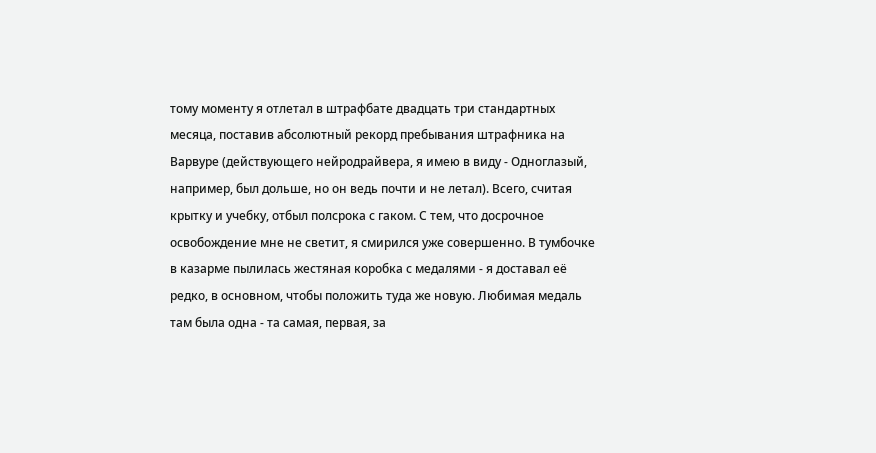тому моменту я отлетал в штрафбате двадцать три стандартных месяца, поставив абсолютный рекорд пребывания штрафника на Варвуре (действующего нейродрайвера, я имею в виду - Одноглазый, например, был дольше, но он ведь почти и не летал). Всего, считая крытку и учебку, отбыл полсрока с гаком. С тем, что досрочное освобождение мне не светит, я смирился уже совершенно. В тумбочке в казарме пылилась жестяная коробка с медалями - я доставал её редко, в основном, чтобы положить туда же новую. Любимая медаль там была одна - та самая, первая, за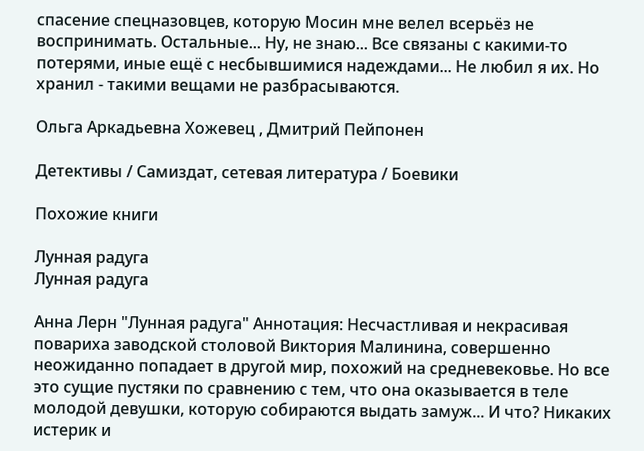спасение спецназовцев, которую Мосин мне велел всерьёз не воспринимать. Остальные... Ну, не знаю... Все связаны с какими-то потерями, иные ещё с несбывшимися надеждами... Не любил я их. Но хранил - такими вещами не разбрасываются.

Ольга Аркадьевна Хожевец , Дмитрий Пейпонен

Детективы / Самиздат, сетевая литература / Боевики

Похожие книги

Лунная радуга
Лунная радуга

Анна Лерн "Лунная радуга" Аннотация: Несчастливая и некрасивая повариха заводской столовой Виктория Малинина, совершенно неожиданно попадает в другой мир, похожий на средневековье. Но все это сущие пустяки по сравнению с тем, что она оказывается в теле молодой девушки, которую собираются выдать замуж... И что? Никаких истерик и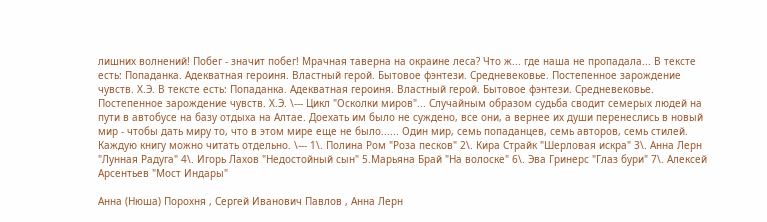лишних волнений! Побег - значит побег! Мрачная таверна на окраине леса? Что ж... где наша не пропадала... В тексте есть: Попаданка. Адекватная героиня. Властный герой. Бытовое фэнтези. Средневековье. Постепенное зарождение чувств. Х.Э. В тексте есть: Попаданка. Адекватная героиня. Властный герой. Бытовое фэнтези. Средневековье. Постепенное зарождение чувств. Х.Э. \--- Цикл "Осколки миров"... Случайным образом судьба сводит семерых людей на пути в автобусе на базу отдыха на Алтае. Доехать им было не суждено, все они, а вернее их души перенеслись в новый мир - чтобы дать миру то, что в этом мире еще не было...... Один мир, семь попаданцев, семь авторов, семь стилей. Каждую книгу можно читать отдельно. \--- 1\. Полина Ром "Роза песков" 2\. Кира Страйк "Шерловая искра" 3\. Анна Лерн "Лунная Радуга" 4\. Игорь Лахов "Недостойный сын" 5.Марьяна Брай "На волоске" 6\. Эва Гринерс "Глаз бури" 7\. Алексей Арсентьев "Мост Индары"

Анна (Нюша) Порохня , Сергей Иванович Павлов , Анна Лерн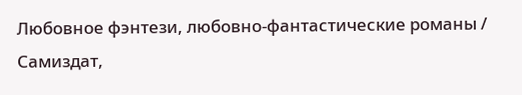Любовное фэнтези, любовно-фантастические романы / Самиздат,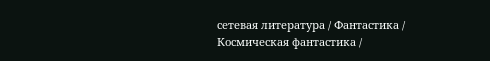сетевая литература / Фантастика / Космическая фантастика /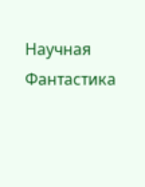Научная Фантастика